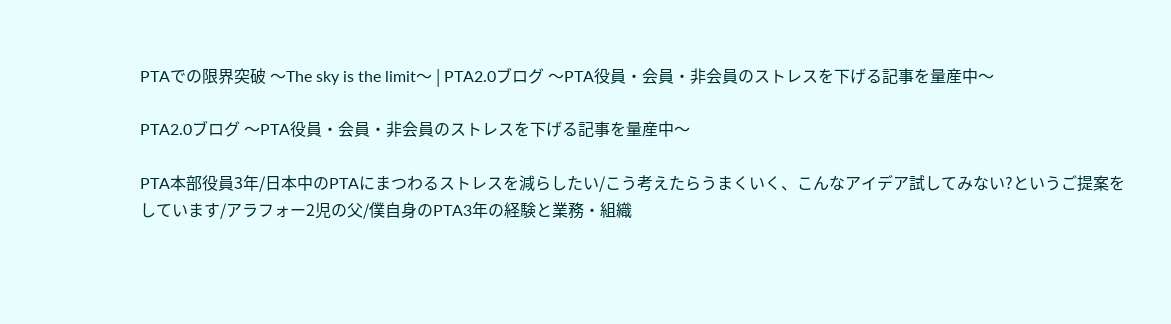PTAでの限界突破 〜The sky is the limit〜 | PTA2.0ブログ 〜PTA役員・会員・非会員のストレスを下げる記事を量産中〜

PTA2.0ブログ 〜PTA役員・会員・非会員のストレスを下げる記事を量産中〜

PTA本部役員3年/日本中のPTAにまつわるストレスを減らしたい/こう考えたらうまくいく、こんなアイデア試してみない?というご提案をしています/アラフォー2児の父/僕自身のPTA3年の経験と業務・組織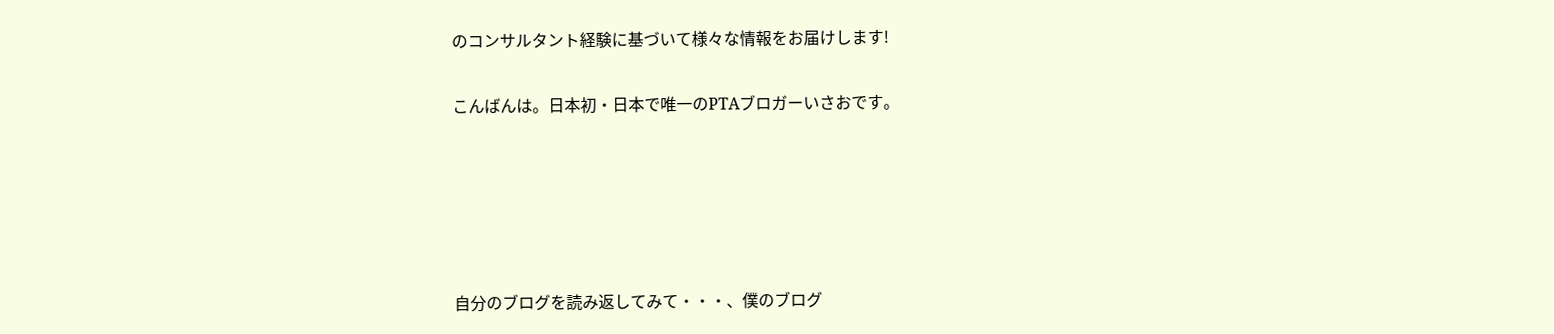のコンサルタント経験に基づいて様々な情報をお届けします!

こんばんは。日本初・日本で唯一のPTAブロガーいさおです。





自分のブログを読み返してみて・・・、僕のブログ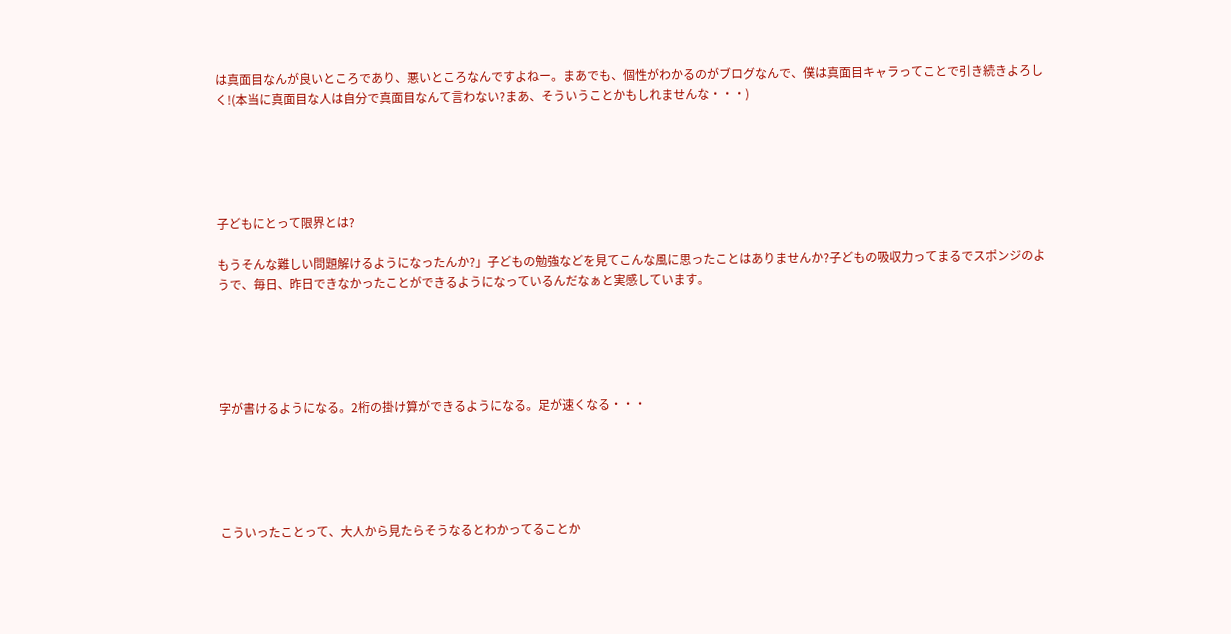は真面目なんが良いところであり、悪いところなんですよねー。まあでも、個性がわかるのがブログなんで、僕は真面目キャラってことで引き続きよろしく!(本当に真面目な人は自分で真面目なんて言わない?まあ、そういうことかもしれませんな・・・)





子どもにとって限界とは?

もうそんな難しい問題解けるようになったんか?」子どもの勉強などを見てこんな風に思ったことはありませんか?子どもの吸収力ってまるでスポンジのようで、毎日、昨日できなかったことができるようになっているんだなぁと実感しています。





字が書けるようになる。2桁の掛け算ができるようになる。足が速くなる・・・





こういったことって、大人から見たらそうなるとわかってることか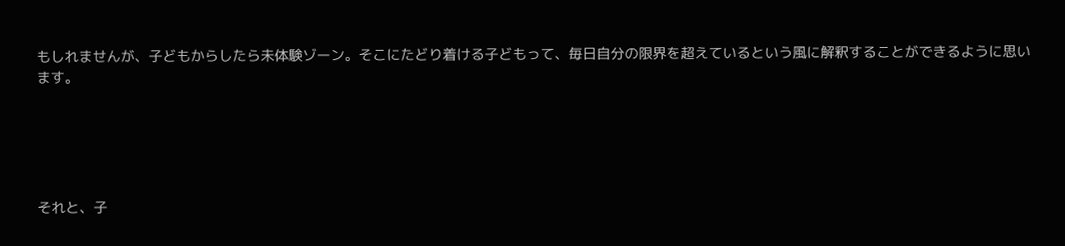もしれませんが、子どもからしたら未体験ゾーン。そこにたどり着ける子どもって、毎日自分の限界を超えているという風に解釈することができるように思います。





それと、子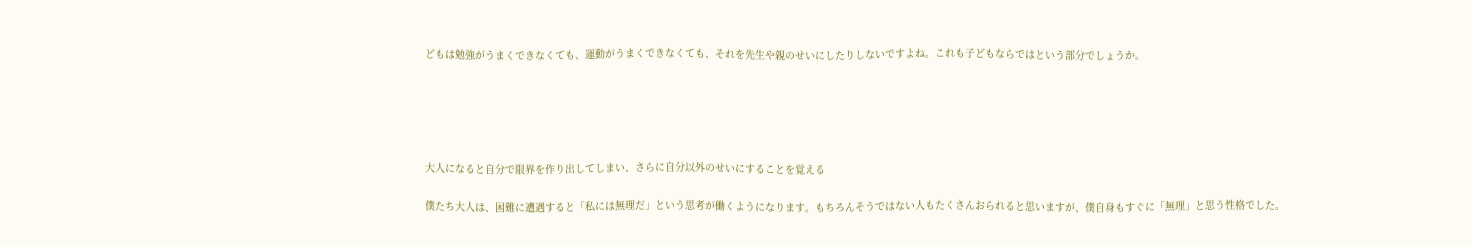どもは勉強がうまくできなくても、運動がうまくできなくても、それを先生や親のせいにしたりしないですよね。これも子どもならではという部分でしょうか。





大人になると自分で限界を作り出してしまい、さらに自分以外のせいにすることを覚える

僕たち大人は、困難に遭遇すると「私には無理だ」という思考が働くようになります。もちろんそうではない人もたくさんおられると思いますが、僕自身もすぐに「無理」と思う性格でした。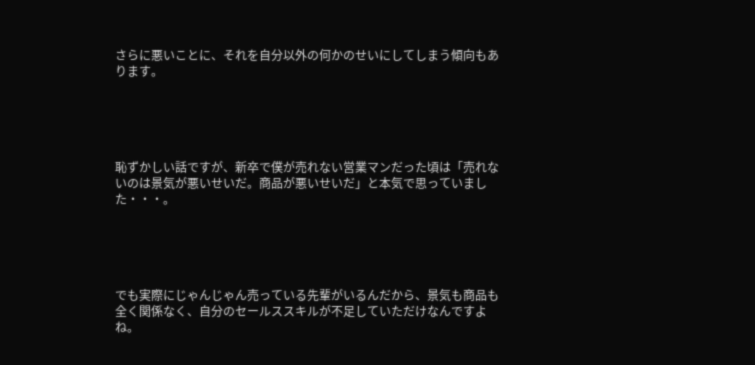さらに悪いことに、それを自分以外の何かのせいにしてしまう傾向もあります。





恥ずかしい話ですが、新卒で僕が売れない営業マンだった頃は「売れないのは景気が悪いせいだ。商品が悪いせいだ」と本気で思っていました・・・。





でも実際にじゃんじゃん売っている先輩がいるんだから、景気も商品も全く関係なく、自分のセールススキルが不足していただけなんですよね。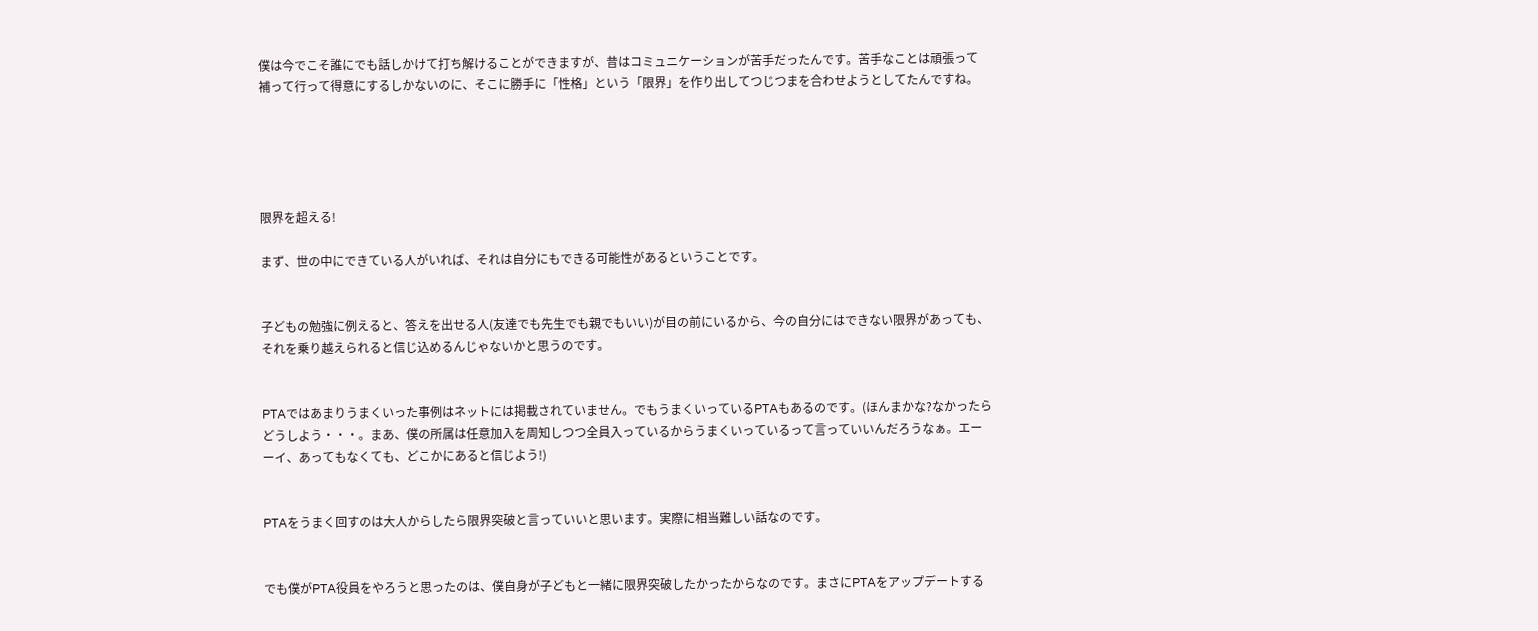僕は今でこそ誰にでも話しかけて打ち解けることができますが、昔はコミュニケーションが苦手だったんです。苦手なことは頑張って補って行って得意にするしかないのに、そこに勝手に「性格」という「限界」を作り出してつじつまを合わせようとしてたんですね。





限界を超える!

まず、世の中にできている人がいれば、それは自分にもできる可能性があるということです。


子どもの勉強に例えると、答えを出せる人(友達でも先生でも親でもいい)が目の前にいるから、今の自分にはできない限界があっても、それを乗り越えられると信じ込めるんじゃないかと思うのです。


PTAではあまりうまくいった事例はネットには掲載されていません。でもうまくいっているPTAもあるのです。(ほんまかな?なかったらどうしよう・・・。まあ、僕の所属は任意加入を周知しつつ全員入っているからうまくいっているって言っていいんだろうなぁ。エーーイ、あってもなくても、どこかにあると信じよう!)


PTAをうまく回すのは大人からしたら限界突破と言っていいと思います。実際に相当難しい話なのです。


でも僕がPTA役員をやろうと思ったのは、僕自身が子どもと一緒に限界突破したかったからなのです。まさにPTAをアップデートする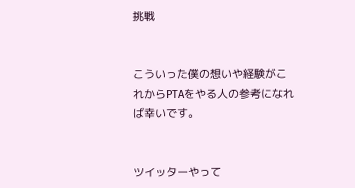挑戦


こういった僕の想いや経験がこれからPTAをやる人の参考になれば幸いです。


ツイッターやって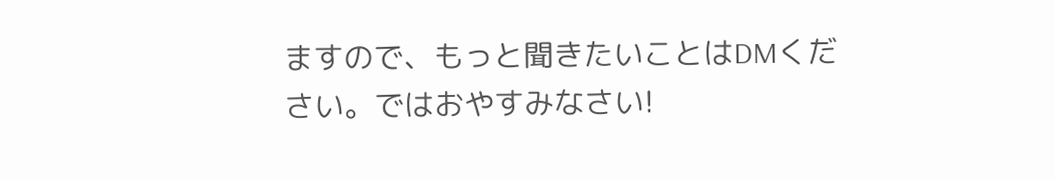ますので、もっと聞きたいことはDMください。ではおやすみなさい!